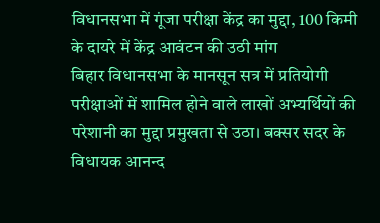विधानसभा में गूंजा परीक्षा केंद्र का मुद्दा, 100 किमी के दायरे में केंद्र आवंटन की उठी मांग
बिहार विधानसभा के मानसून सत्र में प्रतियोगी परीक्षाओं में शामिल होने वाले लाखों अभ्यर्थियों की परेशानी का मुद्दा प्रमुखता से उठा। बक्सर सदर के विधायक आनन्द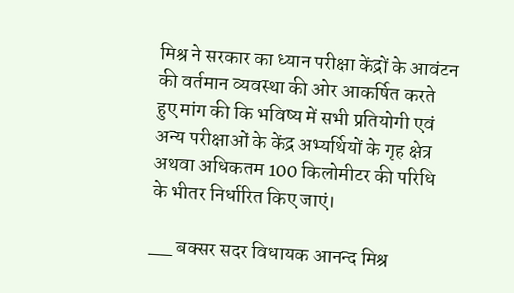मिश्र ने सरकार का ध्यान परीक्षा केंद्रों के आवंटन की वर्तमान व्यवस्था की ओर आकर्षित करते हुए मांग की कि भविष्य में सभी प्रतियोगी एवं अन्य परीक्षाओं के केंद्र अभ्यर्थियों के गृह क्षेत्र अथवा अधिकतम 100 किलोमीटर की परिधि के भीतर निर्धारित किए जाएं।

__ बक्सर सदर विधायक आनन्द मिश्र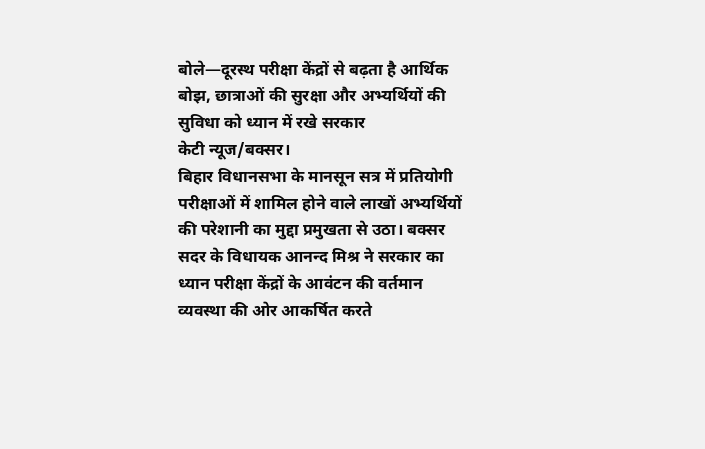बोले—दूरस्थ परीक्षा केंद्रों से बढ़ता है आर्थिक बोझ, छात्राओं की सुरक्षा और अभ्यर्थियों की सुविधा को ध्यान में रखे सरकार
केटी न्यूज/बक्सर।
बिहार विधानसभा के मानसून सत्र में प्रतियोगी परीक्षाओं में शामिल होने वाले लाखों अभ्यर्थियों की परेशानी का मुद्दा प्रमुखता से उठा। बक्सर सदर के विधायक आनन्द मिश्र ने सरकार का ध्यान परीक्षा केंद्रों के आवंटन की वर्तमान व्यवस्था की ओर आकर्षित करते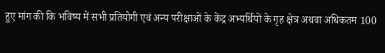हुए मांग की कि भविष्य में सभी प्रतियोगी एवं अन्य परीक्षाओं के केंद्र अभ्यर्थियों के गृह क्षेत्र अथवा अधिकतम 100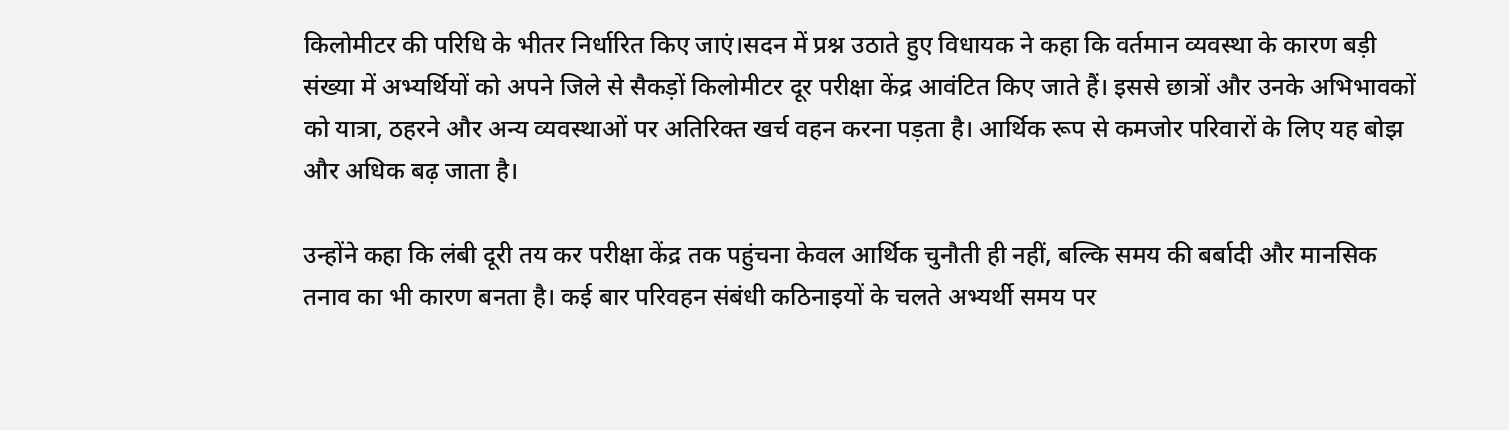किलोमीटर की परिधि के भीतर निर्धारित किए जाएं।सदन में प्रश्न उठाते हुए विधायक ने कहा कि वर्तमान व्यवस्था के कारण बड़ी संख्या में अभ्यर्थियों को अपने जिले से सैकड़ों किलोमीटर दूर परीक्षा केंद्र आवंटित किए जाते हैं। इससे छात्रों और उनके अभिभावकों को यात्रा, ठहरने और अन्य व्यवस्थाओं पर अतिरिक्त खर्च वहन करना पड़ता है। आर्थिक रूप से कमजोर परिवारों के लिए यह बोझ और अधिक बढ़ जाता है।

उन्होंने कहा कि लंबी दूरी तय कर परीक्षा केंद्र तक पहुंचना केवल आर्थिक चुनौती ही नहीं, बल्कि समय की बर्बादी और मानसिक तनाव का भी कारण बनता है। कई बार परिवहन संबंधी कठिनाइयों के चलते अभ्यर्थी समय पर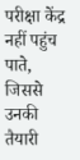परीक्षा केंद्र नहीं पहुंच पाते, जिससे उनकी तैयारी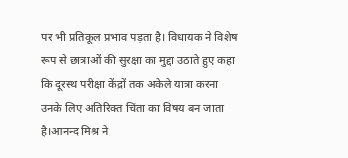पर भी प्रतिकूल प्रभाव पड़ता है। विधायक ने विशेष रूप से छात्राओं की सुरक्षा का मुद्दा उठाते हुए कहा कि दूरस्थ परीक्षा केंद्रों तक अकेले यात्रा करना उनके लिए अतिरिक्त चिंता का विषय बन जाता है।आनन्द मिश्र ने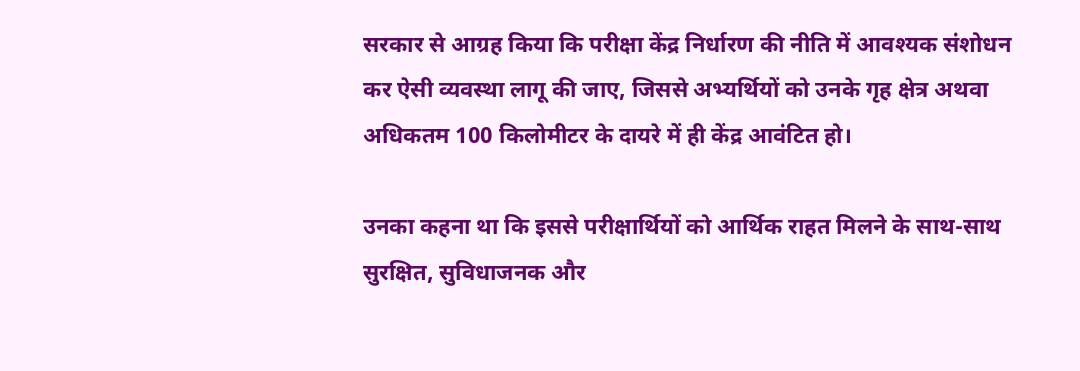सरकार से आग्रह किया कि परीक्षा केंद्र निर्धारण की नीति में आवश्यक संशोधन कर ऐसी व्यवस्था लागू की जाए, जिससे अभ्यर्थियों को उनके गृह क्षेत्र अथवा अधिकतम 100 किलोमीटर के दायरे में ही केंद्र आवंटित हो।

उनका कहना था कि इससे परीक्षार्थियों को आर्थिक राहत मिलने के साथ-साथ सुरक्षित, सुविधाजनक और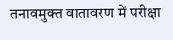तनावमुक्त वातावरण में परीक्षा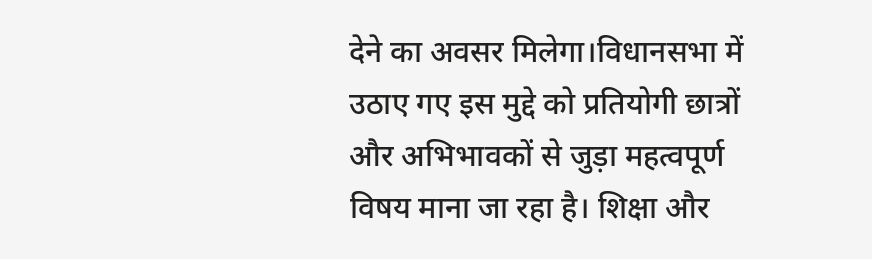देने का अवसर मिलेगा।विधानसभा में उठाए गए इस मुद्दे को प्रतियोगी छात्रों और अभिभावकों से जुड़ा महत्वपूर्ण विषय माना जा रहा है। शिक्षा और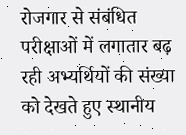रोजगार से संबंधित परीक्षाओं में लगातार बढ़ रही अभ्यर्थियों की संख्या को देखते हुए स्थानीय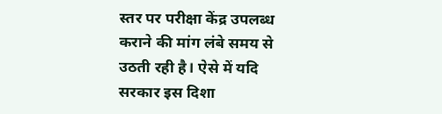स्तर पर परीक्षा केंद्र उपलब्ध कराने की मांग लंबे समय से उठती रही है। ऐसे में यदि सरकार इस दिशा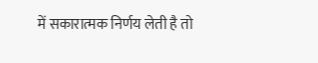में सकारात्मक निर्णय लेती है तो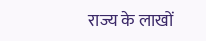राज्य के लाखों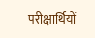परीक्षार्थियों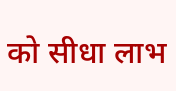को सीधा लाभ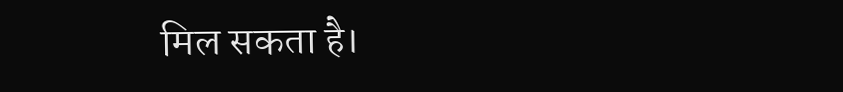मिल सकता है।